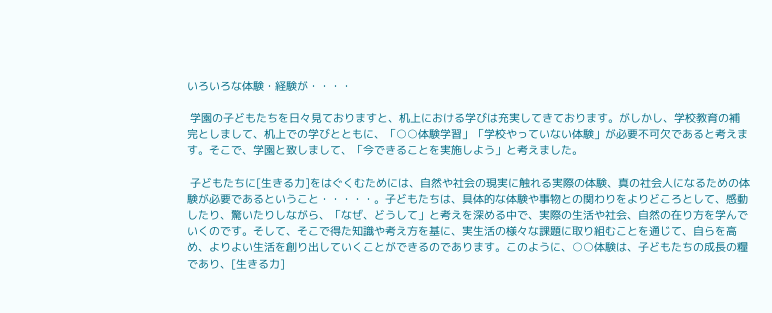いろいろな体験・経験が・・・・

 学園の子どもたちを日々見ておりますと、机上における学びは充実してきております。がしかし、学校教育の補完としまして、机上での学びとともに、「○○体験学習」「学校やっていない体験」が必要不可欠であると考えます。そこで、学園と致しまして、「今できることを実施しよう」と考えました。

 子どもたちに[生きる力]をはぐくむためには、自然や社会の現実に触れる実際の体験、真の社会人になるための体験が必要であるということ・・・・・。子どもたちは、具体的な体験や事物との関わりをよりどころとして、感動したり、驚いたりしながら、「なぜ、どうして」と考えを深める中で、実際の生活や社会、自然の在り方を学んでいくのです。そして、そこで得た知識や考え方を基に、実生活の様々な課題に取り組むことを通じて、自らを高め、よりよい生活を創り出していくことができるのであります。このように、○○体験は、子どもたちの成長の糧であり、[生きる力]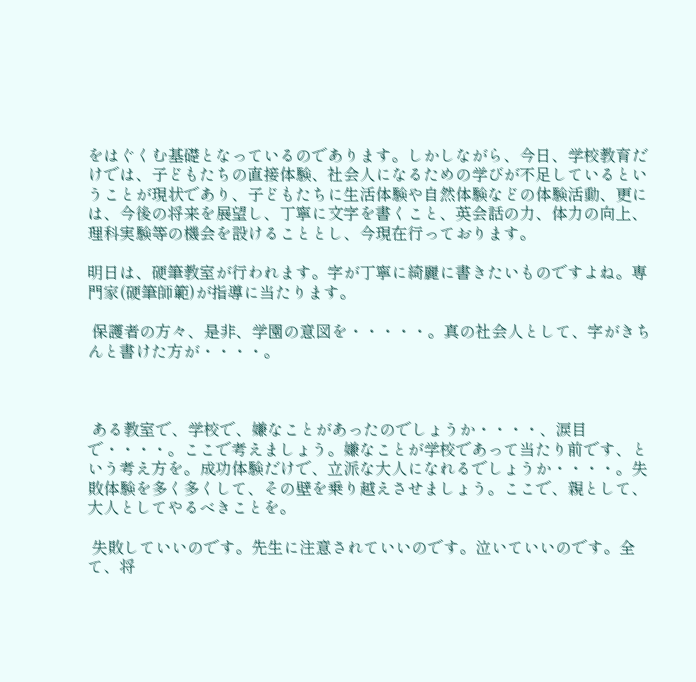をはぐくむ基礎となっているのであります。しかしながら、今日、学校教育だけでは、子どもたちの直接体験、社会人になるための学びが不足しているということが現状であり、子どもたちに生活体験や自然体験などの体験活動、更には、今後の将来を展望し、丁寧に文字を書くこと、英会話の力、体力の向上、理科実験等の機会を設けることとし、今現在行っております。

明日は、硬筆教室が行われます。字が丁寧に綺麗に書きたいものですよね。専門家(硬筆師範)が指導に当たります。

 保護者の方々、是非、学園の意図を・・・・・。真の社会人として、字がきちんと書けた方が・・・・。



 ある教室で、学校で、嫌なことがあったのでしょうか・・・・、涙目で・・・・。ここで考えましょう。嫌なことが学校であって当たり前です、という考え方を。成功体験だけで、立派な大人になれるでしょうか・・・・。失敗体験を多く多くして、その壁を乗り越えさせましょう。ここで、親として、大人としてやるべきことを。

 失敗していいのです。先生に注意されていいのです。泣いていいのです。全て、将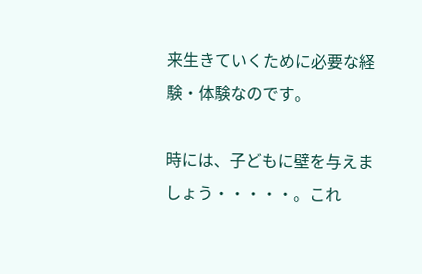来生きていくために必要な経験・体験なのです。

時には、子どもに壁を与えましょう・・・・・。これ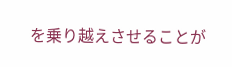を乗り越えさせることが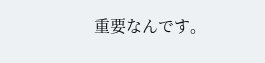重要なんです。